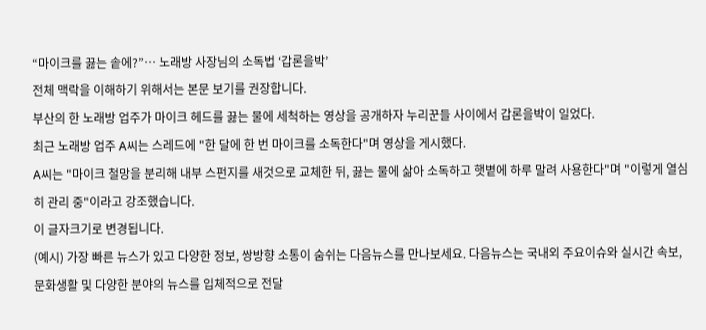“마이크를 끓는 솥에?”… 노래방 사장님의 소독법 ‘갑론을박’
전체 맥락을 이해하기 위해서는 본문 보기를 권장합니다.
부산의 한 노래방 업주가 마이크 헤드를 끓는 물에 세척하는 영상을 공개하자 누리꾼들 사이에서 갑론을박이 일었다.
최근 노래방 업주 A씨는 스레드에 "한 달에 한 번 마이크를 소독한다"며 영상을 게시했다.
A씨는 "마이크 철망을 분리해 내부 스펀지를 새것으로 교체한 뒤, 끓는 물에 삶아 소독하고 햇볕에 하루 말려 사용한다"며 "이렇게 열심히 관리 중"이라고 강조했습니다.
이 글자크기로 변경됩니다.
(예시) 가장 빠른 뉴스가 있고 다양한 정보, 쌍방향 소통이 숨쉬는 다음뉴스를 만나보세요. 다음뉴스는 국내외 주요이슈와 실시간 속보, 문화생활 및 다양한 분야의 뉴스를 입체적으로 전달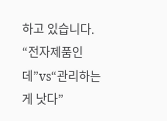하고 있습니다.
“전자제품인데”vs“관리하는 게 낫다”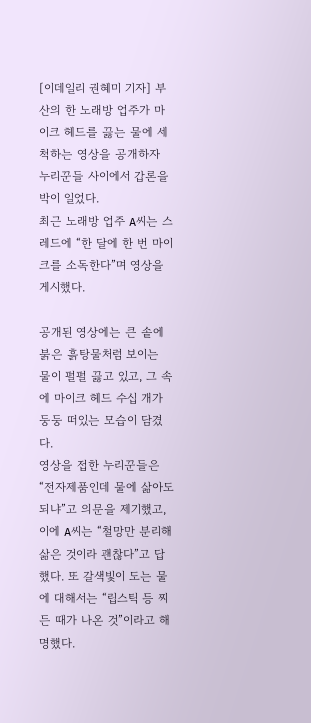[이데일리 권혜미 기자] 부산의 한 노래방 업주가 마이크 헤드를 끓는 물에 세척하는 영상을 공개하자 누리꾼들 사이에서 갑론을박이 일었다.
최근 노래방 업주 A씨는 스레드에 “한 달에 한 번 마이크를 소독한다”며 영상을 게시했다.

공개된 영상에는 큰 솥에 붉은 흙탕물처럼 보이는 물이 펄펄 끓고 있고, 그 속에 마이크 헤드 수십 개가 둥둥 떠있는 모습이 담겼다.
영상을 접한 누리꾼들은 “전자제품인데 물에 삶아도 되냐”고 의문을 제기했고, 이에 A씨는 “철망만 분리해 삶은 것이라 괜찮다”고 답했다. 또 갈색빛이 도는 물에 대해서는 “립스틱 등 찌든 때가 나온 것”이라고 해명했다.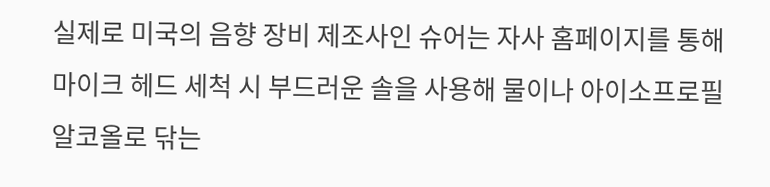실제로 미국의 음향 장비 제조사인 슈어는 자사 홈페이지를 통해 마이크 헤드 세척 시 부드러운 솔을 사용해 물이나 아이소프로필 알코올로 닦는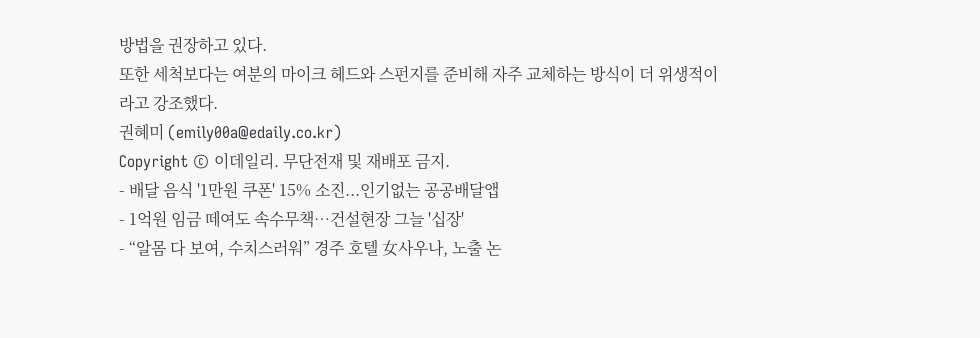방법을 권장하고 있다.
또한 세척보다는 여분의 마이크 헤드와 스펀지를 준비해 자주 교체하는 방식이 더 위생적이라고 강조했다.
권혜미 (emily00a@edaily.co.kr)
Copyright © 이데일리. 무단전재 및 재배포 금지.
- 배달 음식 '1만원 쿠폰' 15% 소진...인기없는 공공배달앱
- 1억원 임금 떼여도 속수무책…건설현장 그늘 '십장'
- “알몸 다 보여, 수치스러워” 경주 호텔 女사우나, 노출 논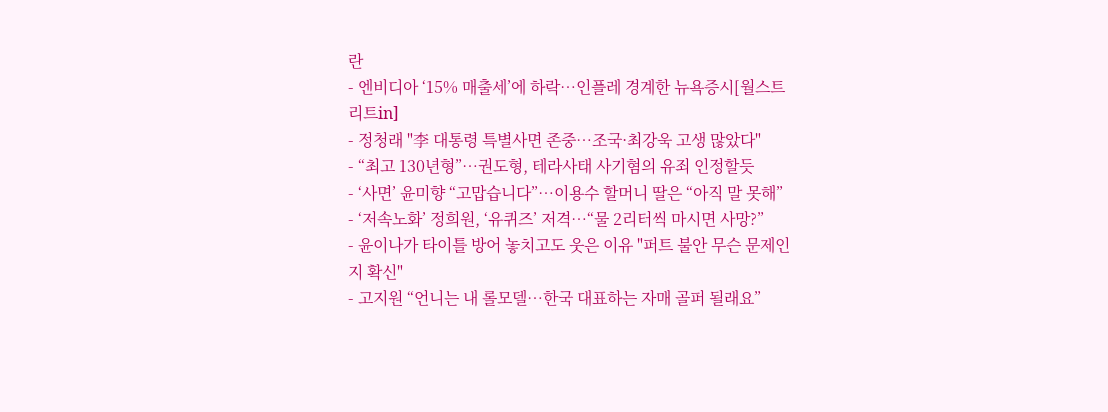란
- 엔비디아 ‘15% 매출세’에 하락…인플레 경계한 뉴욕증시[월스트리트in]
- 정청래 "李 대통령 특별사면 존중…조국·최강욱 고생 많았다"
- “최고 130년형”…권도형, 테라사태 사기혐의 유죄 인정할듯
- ‘사면’ 윤미향 “고맙습니다”…이용수 할머니 딸은 “아직 말 못해”
- ‘저속노화’ 정희원, ‘유퀴즈’ 저격…“물 2리터씩 마시면 사망?”
- 윤이나가 타이틀 방어 놓치고도 웃은 이유 "퍼트 불안 무슨 문제인지 확신"
- 고지원 “언니는 내 롤모델…한국 대표하는 자매 골퍼 될래요”